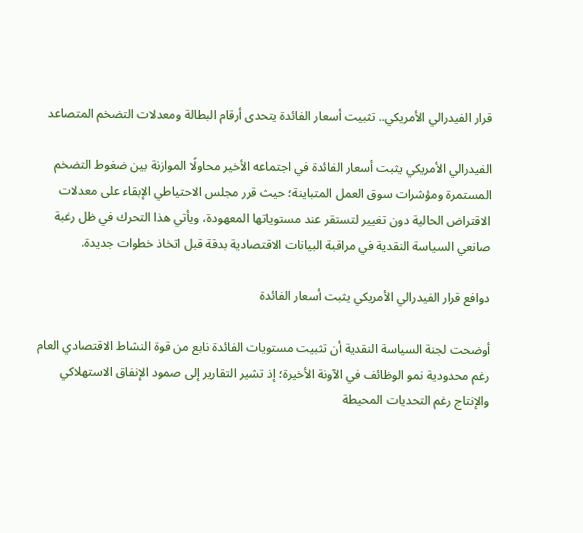قرار الفيدرالي الأمريكي.. تثبيت أسعار الفائدة يتحدى أرقام البطالة ومعدلات التضخم المتصاعد

الفيدرالي الأمريكي يثبت أسعار الفائدة في اجتماعه الأخير محاولًا الموازنة بين ضغوط التضخم المستمرة ومؤشرات سوق العمل المتباينة؛ حيث قرر مجلس الاحتياطي الإبقاء على معدلات الاقتراض الحالية دون تغيير لتستقر عند مستوياتها المعهودة، ويأتي هذا التحرك في ظل رغبة صانعي السياسة النقدية في مراقبة البيانات الاقتصادية بدقة قبل اتخاذ خطوات جديدة.

دوافع قرار الفيدرالي الأمريكي يثبت أسعار الفائدة

أوضحت لجنة السياسة النقدية أن تثبيت مستويات الفائدة نابع من قوة النشاط الاقتصادي العام رغم محدودية نمو الوظائف في الآونة الأخيرة؛ إذ تشير التقارير إلى صمود الإنفاق الاستهلاكي والإنتاج رغم التحديات المحيطة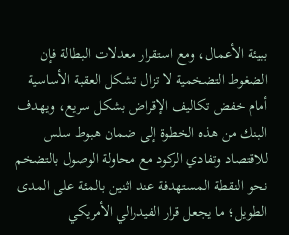ببيئة الأعمال، ومع استقرار معدلات البطالة فإن الضغوط التضخمية لا تزال تشكل العقبة الأساسية أمام خفض تكاليف الإقراض بشكل سريع، ويهدف البنك من هذه الخطوة إلى ضمان هبوط سلس للاقتصاد وتفادي الركود مع محاولة الوصول بالتضخم نحو النقطة المستهدفة عند اثنين بالمئة على المدى الطويل؛ ما يجعل قرار الفيدرالي الأمريكي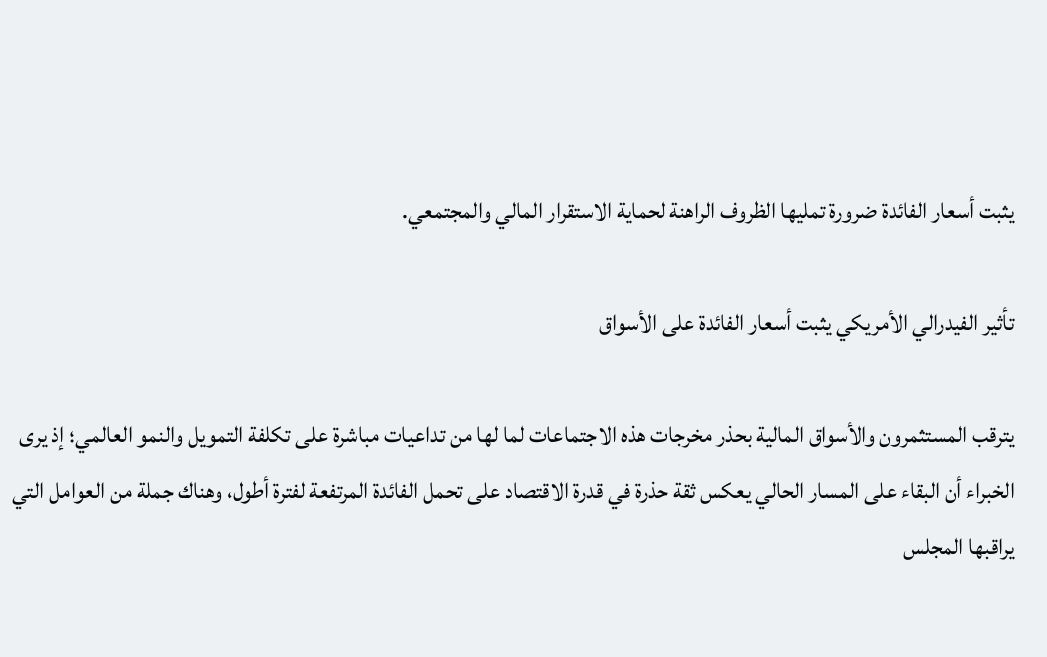يثبت أسعار الفائدة ضرورة تمليها الظروف الراهنة لحماية الاستقرار المالي والمجتمعي.

تأثير الفيدرالي الأمريكي يثبت أسعار الفائدة على الأسواق

يترقب المستثمرون والأسواق المالية بحذر مخرجات هذه الاجتماعات لما لها من تداعيات مباشرة على تكلفة التمويل والنمو العالمي؛ إذ يرى الخبراء أن البقاء على المسار الحالي يعكس ثقة حذرة في قدرة الاقتصاد على تحمل الفائدة المرتفعة لفترة أطول، وهناك جملة من العوامل التي يراقبها المجلس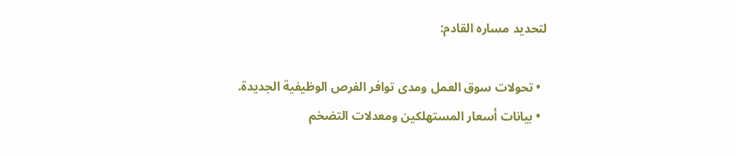لتحديد مساره القادم:

  • تحولات سوق العمل ومدى توافر الفرص الوظيفية الجديدة.
  • بيانات أسعار المستهلكين ومعدلات التضخم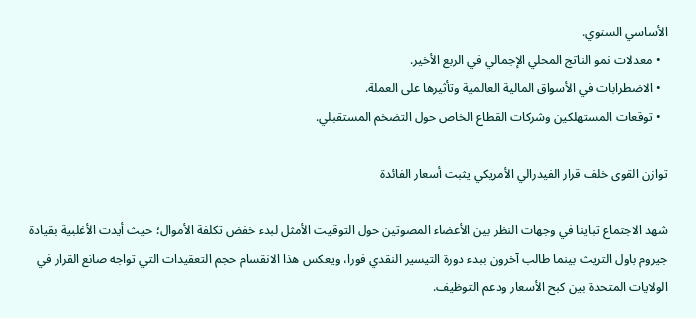الأساسي السنوي.
  • معدلات نمو الناتج المحلي الإجمالي في الربع الأخير.
  • الاضطرابات في الأسواق المالية العالمية وتأثيرها على العملة.
  • توقعات المستهلكين وشركات القطاع الخاص حول التضخم المستقبلي.

توازن القوى خلف قرار الفيدرالي الأمريكي يثبت أسعار الفائدة

شهد الاجتماع تباينا في وجهات النظر بين الأعضاء المصوتين حول التوقيت الأمثل لبدء خفض تكلفة الأموال؛ حيث أيدت الأغلبية بقيادة جيروم باول التريث بينما طالب آخرون ببدء دورة التيسير النقدي فورا، ويعكس هذا الانقسام حجم التعقيدات التي تواجه صانع القرار في الولايات المتحدة بين كبح الأسعار ودعم التوظيف.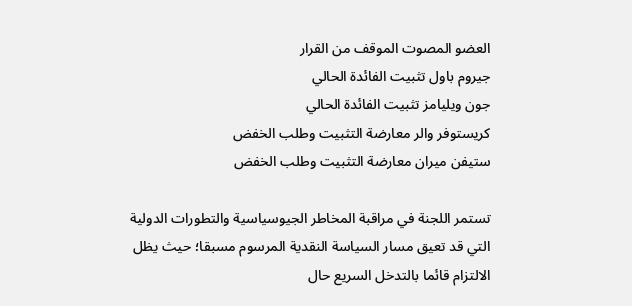العضو المصوت الموقف من القرار
جيروم باول تثبيت الفائدة الحالي
جون ويليامز تثبيت الفائدة الحالي
كريستوفر والر معارضة التثبيت وطلب الخفض
ستيفن ميران معارضة التثبيت وطلب الخفض

تستمر اللجنة في مراقبة المخاطر الجيوسياسية والتطورات الدولية التي قد تعيق مسار السياسة النقدية المرسوم مسبقا؛ حيث يظل الالتزام قائما بالتدخل السريع حال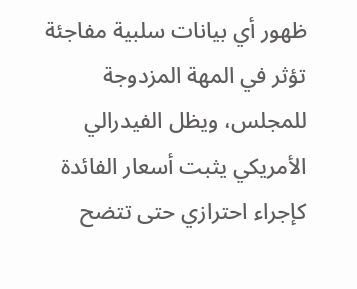ظهور أي بيانات سلبية مفاجئة تؤثر في المهة المزدوجة للمجلس، ويظل الفيدرالي الأمريكي يثبت أسعار الفائدة كإجراء احترازي حتى تتضح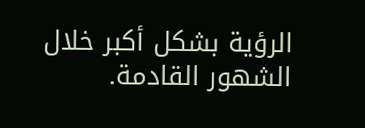الرؤية بشكل أكبر خلال الشهور القادمة.